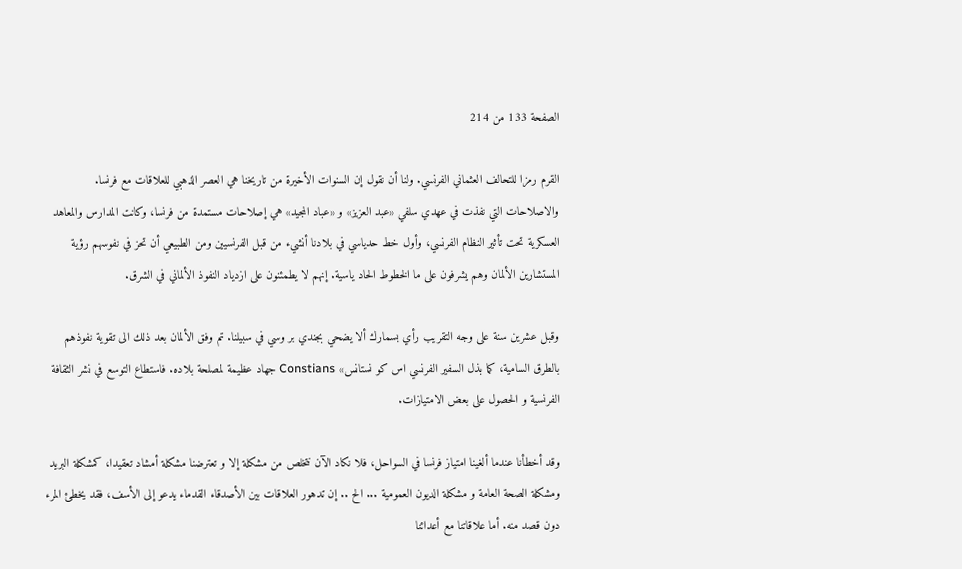الصفحة 133 من 214

القرم رمزا للتحالف العثماني الفرنسي. ولنا أن نقول إن السنوات الأخيرة من تاريخنا هي العصر الذهبي للعلاقات مع فرنسا. والاصلاحات التي نفذت في عهدي سلفي «عبد العزيز» و «عباد المجيد» هي إصلاحات مستمدة من فرنسا، وكانت المدارس والمعاهد العسكرية تحت تأثير النظام الفرنسي، وأول خط حدياسي في بلادنا أنشيء من قبل الفرنسيين ومن الطبيعي أن تحز في نفوسهم رؤية المستشارين الألمان وهم يشرفون على ما الخطوط الحاد ياسية. إنهم لا يطمئنون على ازدياد النفوذ الألماني في الشرق.

وقبل عشرين سنة على وجه التقريب رأي بسمارك ألا يضحي بجندي بر وسي في سبيلنا. تم وفق الألمان بعد ذلك الى تقوية نفوذهم بالطرق السامية، كما بذل السفير الفرنسي اس کو نستانس» Constians جهاد عظيمة لمصلحة بلاده. فاستطاع التوسع في نشر الثقافة الفرنسية و الحصول على بعض الامتيازات.

وقد أخطأنا عندما ألغينا امتياز فرنسا في السواحل، فلا نكاد الآن نتخلص من مشكلة إلا و تعترضنا مشكلة أمشاد تعقيدا، کمشكلة البريد ومشكلة الصحة العامة و مشكلة الديون العمومية ... الح .. إن تدهور العلاقات بين الأصدقاء القدماء يدعو إلى الأسف، فقد يخطئ المرء دون قصد منه. أما علاقاتنا مع أعدائنا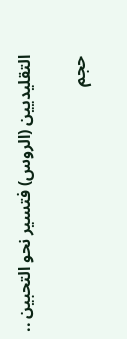التقليديين (الروس) فتسير نحو التحبين ..

حجم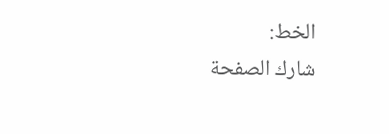الخط:
شارك الصفحة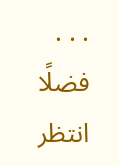. . .
فضلًا انتظر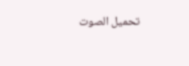تحميل الصوت